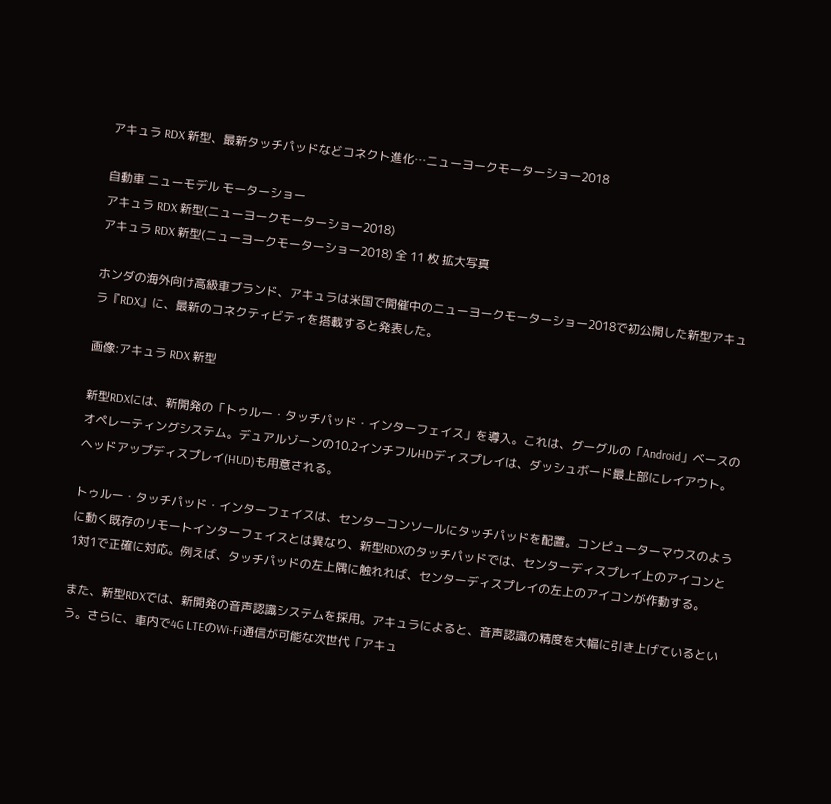アキュラ RDX 新型、最新タッチパッドなどコネクト進化…ニューヨークモーターショー2018

自動車 ニューモデル モーターショー
アキュラ RDX 新型(ニューヨークモーターショー2018)
アキュラ RDX 新型(ニューヨークモーターショー2018) 全 11 枚 拡大写真

ホンダの海外向け高級車ブランド、アキュラは米国で開催中のニューヨークモーターショー2018で初公開した新型アキュラ『RDX』に、最新のコネクティビティを搭載すると発表した。

画像:アキュラ RDX 新型

新型RDXには、新開発の「トゥルー・タッチパッド・インターフェイス」を導入。これは、グーグルの「Android」ベースのオペレーティングシステム。デュアルゾーンの10.2インチフルHDディスプレイは、ダッシュボード最上部にレイアウト。ヘッドアップディスプレイ(HUD)も用意される。

トゥルー・タッチパッド・インターフェイスは、センターコンソールにタッチパッドを配置。コンピューターマウスのように動く既存のリモートインターフェイスとは異なり、新型RDXのタッチパッドでは、センターディスプレイ上のアイコンと1対1で正確に対応。例えば、タッチパッドの左上隅に触れれば、センターディスプレイの左上のアイコンが作動する。

また、新型RDXでは、新開発の音声認識システムを採用。アキュラによると、音声認識の精度を大幅に引き上げているという。さらに、車内で4G LTEのWi-Fi通信が可能な次世代「アキュ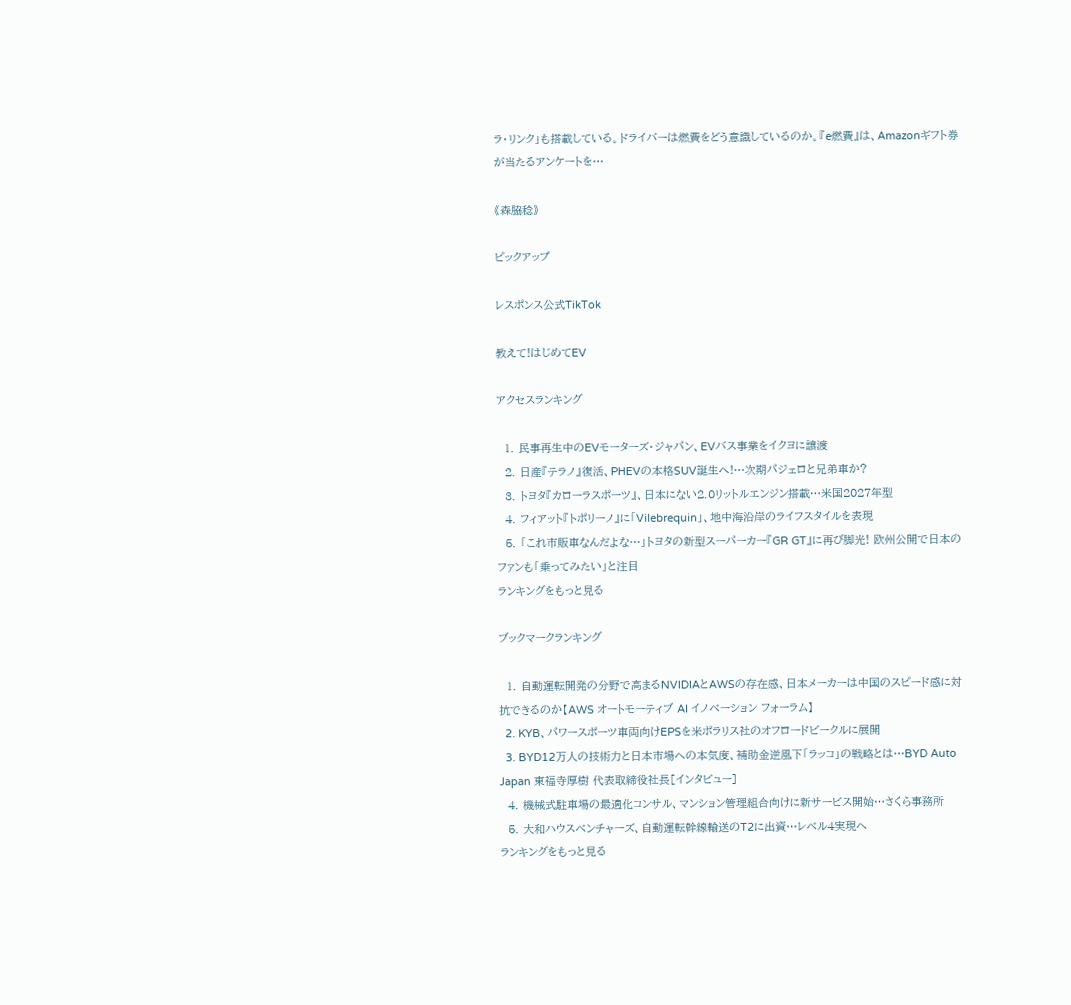ラ・リンク」も搭載している。ドライバーは燃費をどう意識しているのか。『e燃費』は、Amazonギフト券が当たるアンケートを…

《森脇稔》

ピックアップ

レスポンス公式TikTok

教えて!はじめてEV

アクセスランキング

  1. 民事再生中のEVモーターズ・ジャパン、EVバス事業をイクヨに譲渡
  2. 日産『テラノ』復活、PHEVの本格SUV誕生へ!…次期パジェロと兄弟車か?
  3. トヨタ『カローラスポーツ』、日本にない2.0リットルエンジン搭載…米国2027年型
  4. フィアット『トポリーノ』に「Vilebrequin」、地中海沿岸のライフスタイルを表現
  5. 「これ市販車なんだよな…」トヨタの新型スーパーカー『GR GT』に再び脚光! 欧州公開で日本のファンも「乗ってみたい」と注目
ランキングをもっと見る

ブックマークランキング

  1. 自動運転開発の分野で高まるNVIDIAとAWSの存在感、日本メーカーは中国のスピード感に対抗できるのか【AWS オートモーティブ AI イノベーション フォーラム】
  2. KYB、パワースポーツ車両向けEPSを米ポラリス社のオフロードビークルに展開
  3. BYD12万人の技術力と日本市場への本気度、補助金逆風下「ラッコ」の戦略とは…BYD Auto Japan 東福寺厚樹 代表取締役社長[インタビュー]
  4. 機械式駐車場の最適化コンサル、マンション管理組合向けに新サービス開始…さくら事務所
  5. 大和ハウスベンチャーズ、自動運転幹線輸送のT2に出資…レベル4実現へ
ランキングをもっと見る